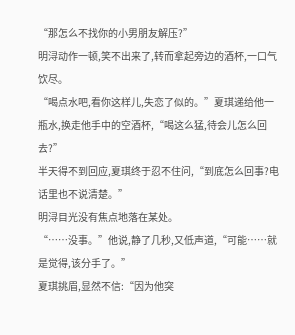“那怎么不找你的小男朋友解压?”
明浔动作一顿,笑不出来了,转而拿起旁边的酒杯,一口气饮尽。
“喝点水吧,看你这样儿,失恋了似的。”夏琪递给他一瓶水,换走他手中的空酒杯,“喝这么猛,待会儿怎么回去?”
半天得不到回应,夏琪终于忍不住问,“到底怎么回事?电话里也不说清楚。”
明浔目光没有焦点地落在某处。
“……没事。”他说,静了几秒,又低声道,“可能……就是觉得,该分手了。”
夏琪挑眉,显然不信:“因为他突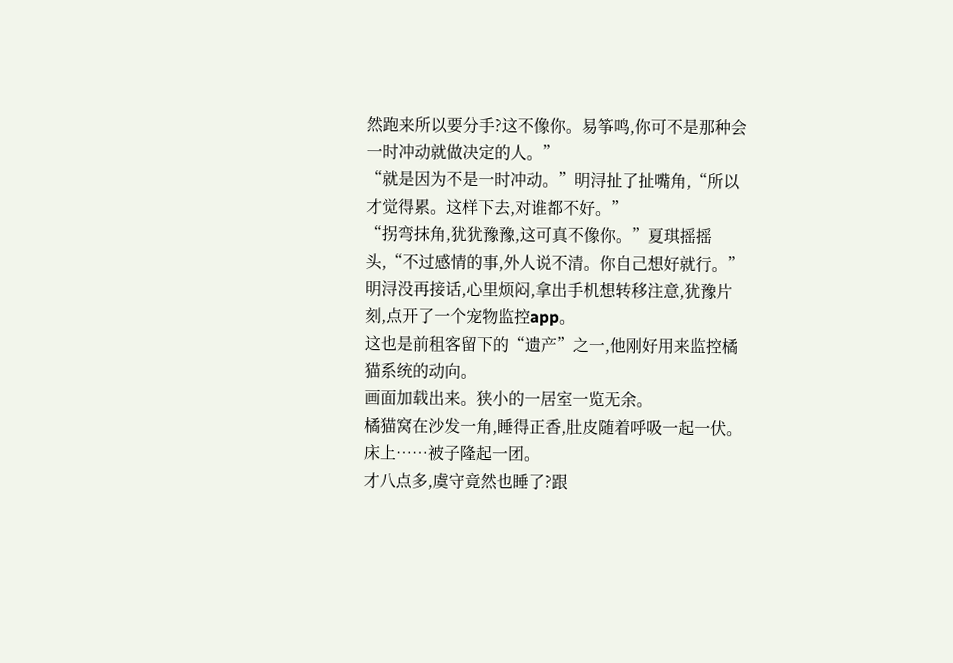然跑来所以要分手?这不像你。易筝鸣,你可不是那种会一时冲动就做决定的人。”
“就是因为不是一时冲动。”明浔扯了扯嘴角,“所以才觉得累。这样下去,对谁都不好。”
“拐弯抹角,犹犹豫豫,这可真不像你。”夏琪摇摇头,“不过感情的事,外人说不清。你自己想好就行。”
明浔没再接话,心里烦闷,拿出手机想转移注意,犹豫片刻,点开了一个宠物监控app。
这也是前租客留下的“遗产”之一,他刚好用来监控橘猫系统的动向。
画面加载出来。狭小的一居室一览无余。
橘猫窝在沙发一角,睡得正香,肚皮随着呼吸一起一伏。
床上……被子隆起一团。
才八点多,虞守竟然也睡了?跟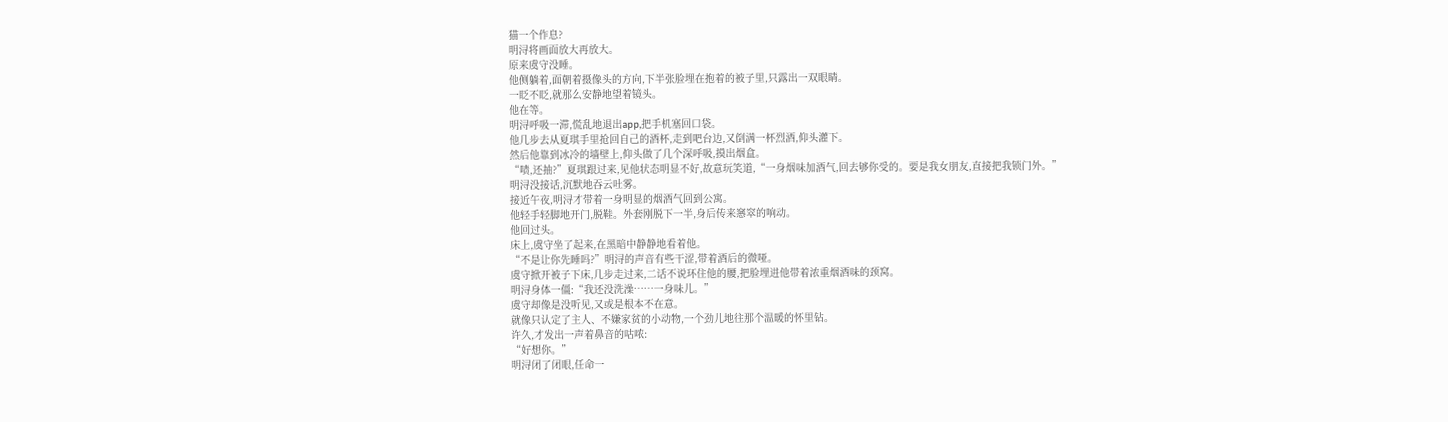猫一个作息?
明浔将画面放大再放大。
原来虞守没睡。
他侧躺着,面朝着摄像头的方向,下半张脸埋在抱着的被子里,只露出一双眼睛。
一眨不眨,就那么安静地望着镜头。
他在等。
明浔呼吸一滞,慌乱地退出app,把手机塞回口袋。
他几步去从夏琪手里抢回自己的酒杯,走到吧台边,又倒满一杯烈酒,仰头灌下。
然后他靠到冰冷的墙壁上,仰头做了几个深呼吸,摸出烟盒。
“啧,还抽?”夏琪跟过来,见他状态明显不好,故意玩笑道,“一身烟味加酒气,回去够你受的。要是我女朋友,直接把我锁门外。”
明浔没接话,沉默地吞云吐雾。
接近午夜,明浔才带着一身明显的烟酒气回到公寓。
他轻手轻脚地开门,脱鞋。外套刚脱下一半,身后传来窸窣的响动。
他回过头。
床上,虞守坐了起来,在黑暗中静静地看着他。
“不是让你先睡吗?”明浔的声音有些干涩,带着酒后的微哑。
虞守掀开被子下床,几步走过来,二话不说环住他的腰,把脸埋进他带着浓重烟酒味的颈窝。
明浔身体一僵:“我还没洗澡……一身味儿。”
虞守却像是没听见,又或是根本不在意。
就像只认定了主人、不嫌家贫的小动物,一个劲儿地往那个温暖的怀里钻。
许久,才发出一声着鼻音的咕哝:
“好想你。”
明浔闭了闭眼,任命一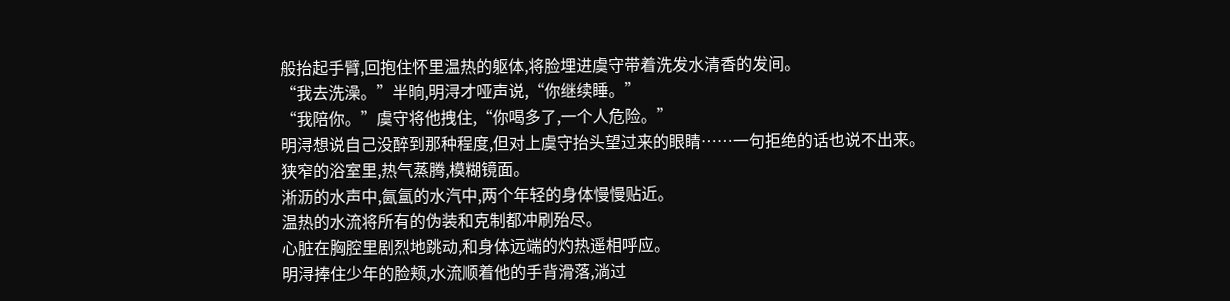般抬起手臂,回抱住怀里温热的躯体,将脸埋进虞守带着洗发水清香的发间。
“我去洗澡。”半晌,明浔才哑声说,“你继续睡。”
“我陪你。”虞守将他拽住,“你喝多了,一个人危险。”
明浔想说自己没醉到那种程度,但对上虞守抬头望过来的眼睛……一句拒绝的话也说不出来。
狭窄的浴室里,热气蒸腾,模糊镜面。
淅沥的水声中,氤氲的水汽中,两个年轻的身体慢慢贴近。
温热的水流将所有的伪装和克制都冲刷殆尽。
心脏在胸腔里剧烈地跳动,和身体远端的灼热遥相呼应。
明浔捧住少年的脸颊,水流顺着他的手背滑落,淌过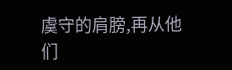虞守的肩膀,再从他们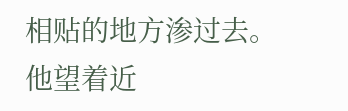相贴的地方渗过去。
他望着近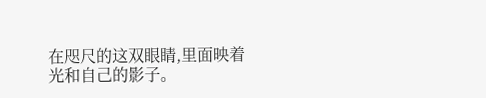在咫尺的这双眼睛,里面映着光和自己的影子。